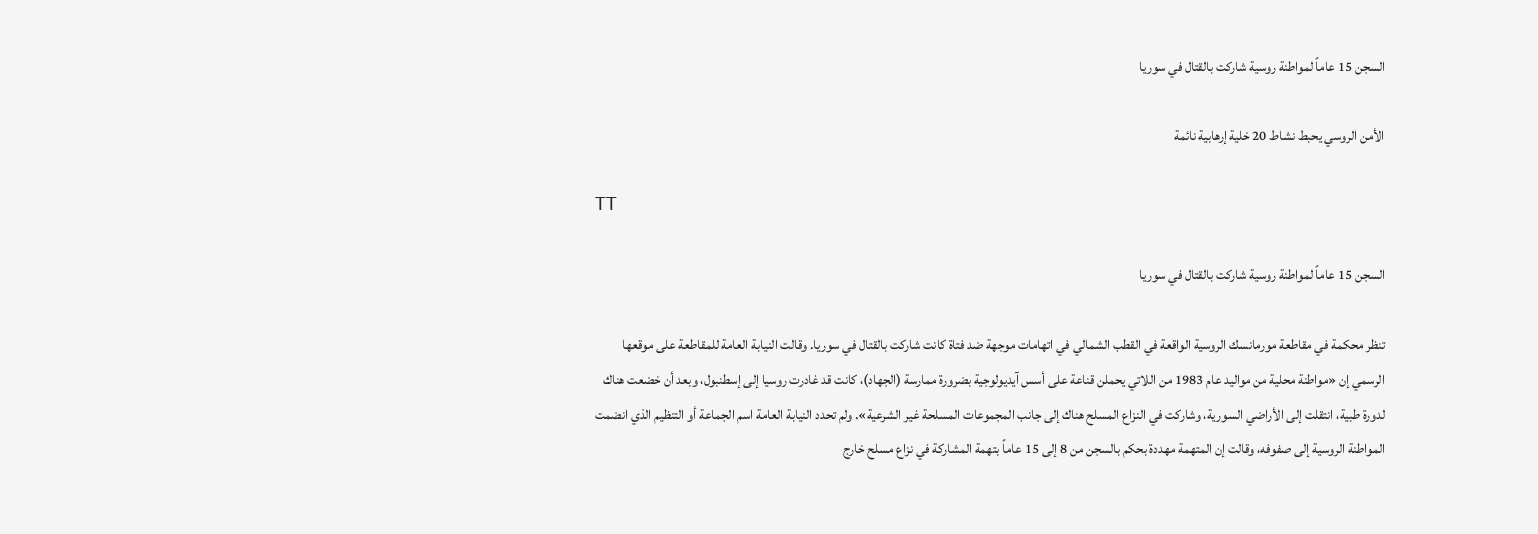السجن 15 عاماً لمواطنة روسية شاركت بالقتال في سوريا

الأمن الروسي يحبط نشاط 20 خلية إرهابية نائمة

TT

السجن 15 عاماً لمواطنة روسية شاركت بالقتال في سوريا

تنظر محكمة في مقاطعة مورمانسك الروسية الواقعة في القطب الشمالي في اتهامات موجهة ضد فتاة كانت شاركت بالقتال في سوريا. وقالت النيابة العامة للمقاطعة على موقعها الرسمي إن «مواطنة محلية من مواليد عام 1983 من اللاتي يحملن قناعة على أسس آيديولوجية بضرورة ممارسة (الجهاد)، كانت قد غادرت روسيا إلى إسطنبول، وبعد أن خضعت هناك لدورة طبية، انتقلت إلى الأراضي السورية، وشاركت في النزاع المسلح هناك إلى جانب المجموعات المسلحة غير الشرعية». ولم تحدد النيابة العامة اسم الجماعة أو التنظيم الذي انضمت المواطنة الروسية إلى صفوفه، وقالت إن المتهمة مهددة بحكم بالسجن من 8 إلى 15 عاماً بتهمة المشاركة في نزاع مسلح خارج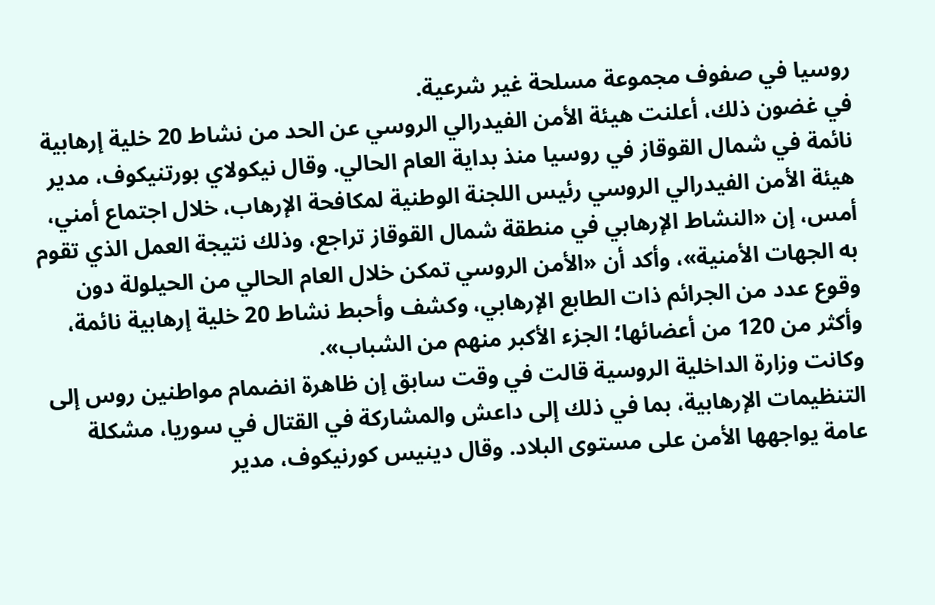روسيا في صفوف مجموعة مسلحة غير شرعية.
في غضون ذلك، أعلنت هيئة الأمن الفيدرالي الروسي عن الحد من نشاط 20 خلية إرهابية نائمة في شمال القوقاز في روسيا منذ بداية العام الحالي. وقال نيكولاي بورتنيكوف، مدير هيئة الأمن الفيدرالي الروسي رئيس اللجنة الوطنية لمكافحة الإرهاب، خلال اجتماع أمني، أمس، إن «النشاط الإرهابي في منطقة شمال القوقاز تراجع، وذلك نتيجة العمل الذي تقوم به الجهات الأمنية»، وأكد أن «الأمن الروسي تمكن خلال العام الحالي من الحيلولة دون وقوع عدد من الجرائم ذات الطابع الإرهابي، وكشف وأحبط نشاط 20 خلية إرهابية نائمة، وأكثر من 120 من أعضائها؛ الجزء الأكبر منهم من الشباب».
وكانت وزارة الداخلية الروسية قالت في وقت سابق إن ظاهرة انضمام مواطنين روس إلى التنظيمات الإرهابية، بما في ذلك إلى داعش والمشاركة في القتال في سوريا، مشكلة عامة يواجهها الأمن على مستوى البلاد. وقال دينيس كورنيكوف، مدير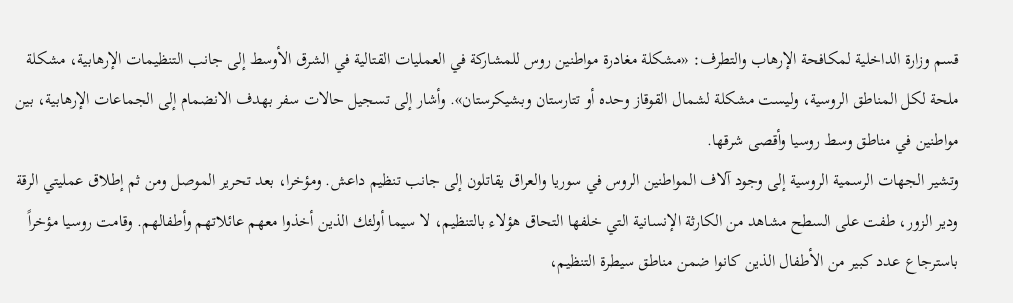قسم وزارة الداخلية لمكافحة الإرهاب والتطرف: «مشكلة مغادرة مواطنين روس للمشاركة في العمليات القتالية في الشرق الأوسط إلى جانب التنظيمات الإرهابية، مشكلة ملحة لكل المناطق الروسية، وليست مشكلة لشمال القوقاز وحده أو تتارستان وبشيكرستان». وأشار إلى تسجيل حالات سفر بهدف الانضمام إلى الجماعات الإرهابية، بين مواطنين في مناطق وسط روسيا وأقصى شرقها.
وتشير الجهات الرسمية الروسية إلى وجود آلاف المواطنين الروس في سوريا والعراق يقاتلون إلى جانب تنظيم داعش. ومؤخرا، بعد تحرير الموصل ومن ثم إطلاق عمليتي الرقة ودير الزور، طفت على السطح مشاهد من الكارثة الإنسانية التي خلفها التحاق هؤلاء بالتنظيم، لا سيما أولئك الذين أخذوا معهم عائلاتهم وأطفالهم. وقامت روسيا مؤخراً باسترجاع عدد كبير من الأطفال الذين كانوا ضمن مناطق سيطرة التنظيم،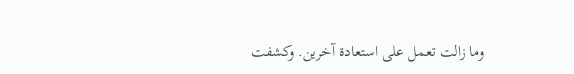وما زالت تعمل على استعادة آخرين. وكشفت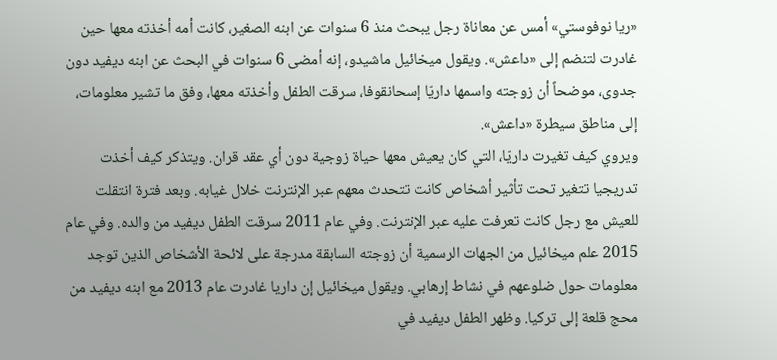«ريا نوفوستي» أمس عن معاناة رجل يبحث منذ 6 سنوات عن ابنه الصغير، كانت أمه أخذته معها حين غادرت لتنضم إلى «داعش». ويقول ميخائيل ماشيدو، إنه أمضى 6 سنوات في البحث عن ابنه ديفيد دون جدوى، موضحاً أن زوجته واسمها داريّا إسحانقوفا، سرقت الطفل وأخذته معها، وفق ما تشير معلومات، إلى مناطق سيطرة «داعش».
ويروي كيف تغيرت داريّا، التي كان يعيش معها حياة زوجية دون أي عقد قران. ويتذكر كيف أخذت تدريجيا تتغير تحت تأثير أشخاص كانت تتحدث معهم عبر الإنترنت خلال غيابه. وبعد فترة انتقلت للعيش مع رجل كانت تعرفت عليه عبر الإنترنت. وفي عام 2011 سرقت الطفل ديفيد من والده. وفي عام 2015 علم ميخائيل من الجهات الرسمية أن زوجته السابقة مدرجة على لائحة الأشخاص الذين توجد معلومات حول ضلوعهم في نشاط إرهابي. ويقول ميخائيل إن داريا غادرت عام 2013 مع ابنه ديفيد من محج قلعة إلى تركيا. وظهر الطفل ديفيد في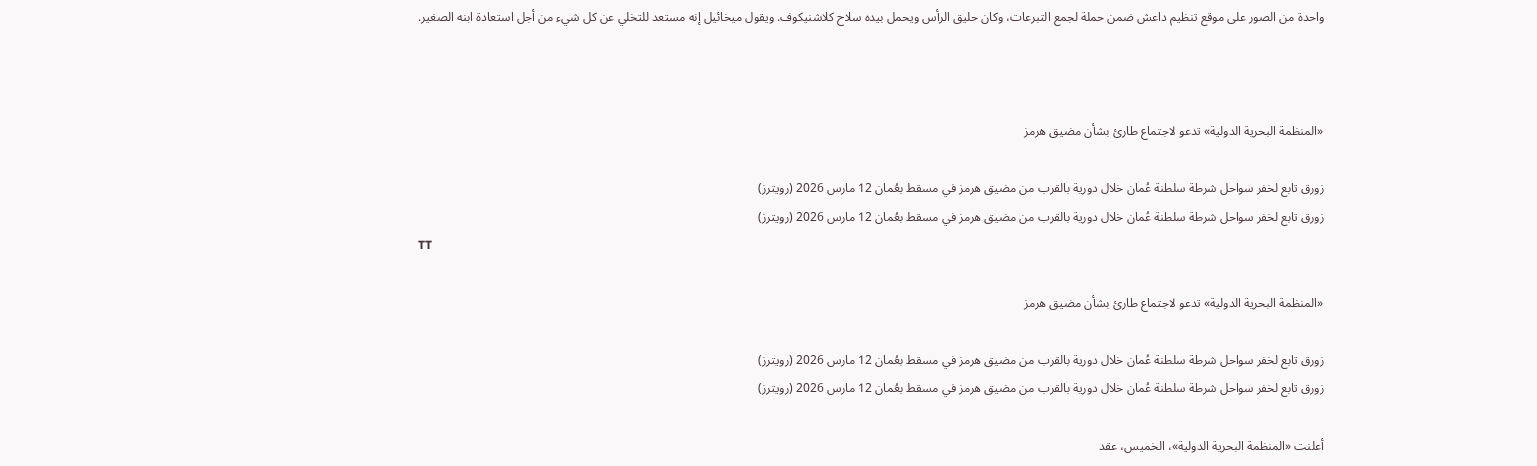واحدة من الصور على موقع تنظيم داعش ضمن حملة لجمع التبرعات، وكان حليق الرأس ويحمل بيده سلاح كلاشنيكوف. ويقول ميخائيل إنه مستعد للتخلي عن كل شيء من أجل استعادة ابنه الصغير.



«المنظمة البحرية الدولية» تدعو لاجتماع طارئ بشأن مضيق هرمز

زورق تابع لخفر سواحل شرطة سلطنة عُمان خلال دورية بالقرب من مضيق هرمز في مسقط بعُمان 12 مارس 2026 (رويترز)
زورق تابع لخفر سواحل شرطة سلطنة عُمان خلال دورية بالقرب من مضيق هرمز في مسقط بعُمان 12 مارس 2026 (رويترز)
TT

«المنظمة البحرية الدولية» تدعو لاجتماع طارئ بشأن مضيق هرمز

زورق تابع لخفر سواحل شرطة سلطنة عُمان خلال دورية بالقرب من مضيق هرمز في مسقط بعُمان 12 مارس 2026 (رويترز)
زورق تابع لخفر سواحل شرطة سلطنة عُمان خلال دورية بالقرب من مضيق هرمز في مسقط بعُمان 12 مارس 2026 (رويترز)

أعلنت «المنظمة البحرية الدولية»، الخميس، عقد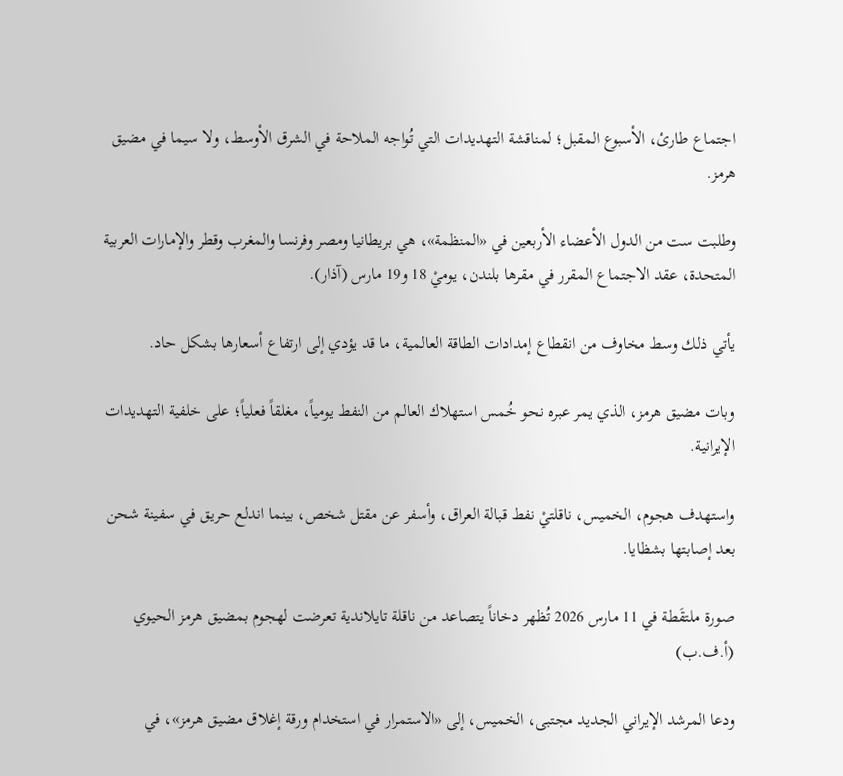اجتماع طارئ، الأسبوع المقبل؛ لمناقشة التهديدات التي تُواجه الملاحة في الشرق الأوسط، ولا سيما في مضيق هرمز.

وطلبت ست من الدول الأعضاء الأربعين في «المنظمة»، هي بريطانيا ومصر وفرنسا والمغرب وقطر والإمارات العربية المتحدة، عقد الاجتماع المقرر في مقرها بلندن، يوميْ 18 و19 مارس (آذار).

يأتي ذلك وسط مخاوف من انقطاع إمدادات الطاقة العالمية، ما قد يؤدي إلى ارتفاع أسعارها بشكل حاد.

وبات مضيق هرمز، الذي يمر عبره نحو خُمس استهلاك العالم من النفط يومياً، مغلقاً فعلياً؛ على خلفية التهديدات الإيرانية.

واستهدف هجوم، الخميس، ناقلتيْ نفط قبالة العراق، وأسفر عن مقتل شخص، بينما اندلع حريق في سفينة شحن بعد إصابتها بشظايا.

صورة ملتقَطة في 11 مارس 2026 تُظهر دخاناً يتصاعد من ناقلة تايلاندية تعرضت لهجوم بمضيق هرمز الحيوي (أ.ف.ب)

ودعا المرشد الإيراني الجديد مجتبى، الخميس، إلى «الاستمرار في استخدام ورقة إغلاق مضيق هرمز»، في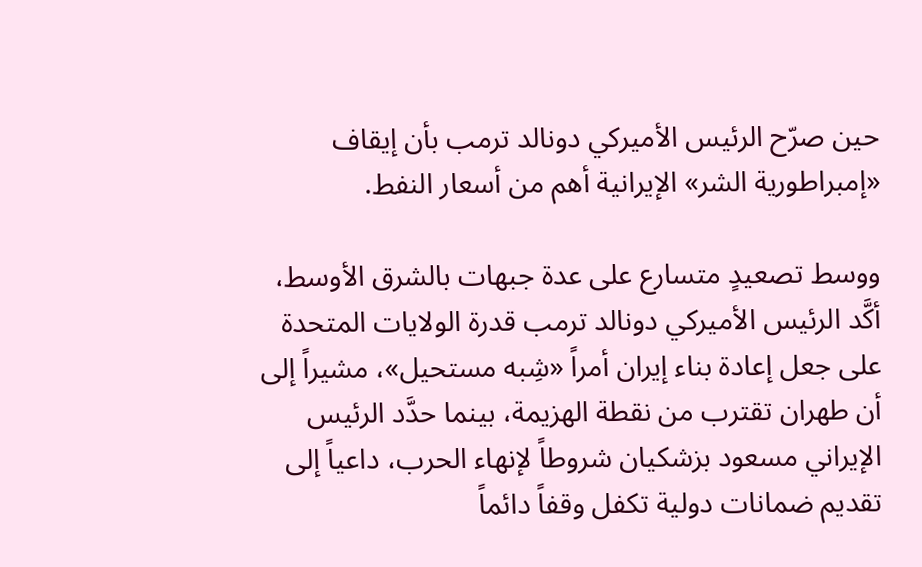حين صرّح الرئيس الأميركي دونالد ترمب بأن إيقاف «إمبراطورية الشر» الإيرانية أهم من أسعار النفط.

ووسط تصعيدٍ متسارع على عدة جبهات بالشرق الأوسط، أكَّد الرئيس الأميركي دونالد ترمب قدرة الولايات المتحدة على جعل إعادة بناء إيران أمراً «شِبه مستحيل»، مشيراً إلى أن طهران تقترب من نقطة الهزيمة، بينما حدَّد الرئيس الإيراني مسعود بزشكيان شروطاً لإنهاء الحرب، داعياً إلى تقديم ضمانات دولية تكفل وقفاً دائماً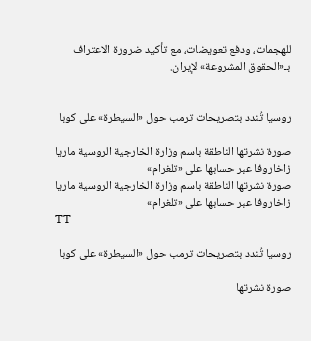للهجمات، ودفع تعويضات، مع تأكيد ضرورة الاعتراف بـ«الحقوق المشروعة» لإيران.


روسيا تُندد بتصريحات ترمب حول «السيطرة» على كوبا

صورة نشرتها الناطقة باسم وزارة الخارجية الروسية ماريا زاخاروفا عبر حسابها على «تلغرام»
صورة نشرتها الناطقة باسم وزارة الخارجية الروسية ماريا زاخاروفا عبر حسابها على «تلغرام»
TT

روسيا تُندد بتصريحات ترمب حول «السيطرة» على كوبا

صورة نشرتها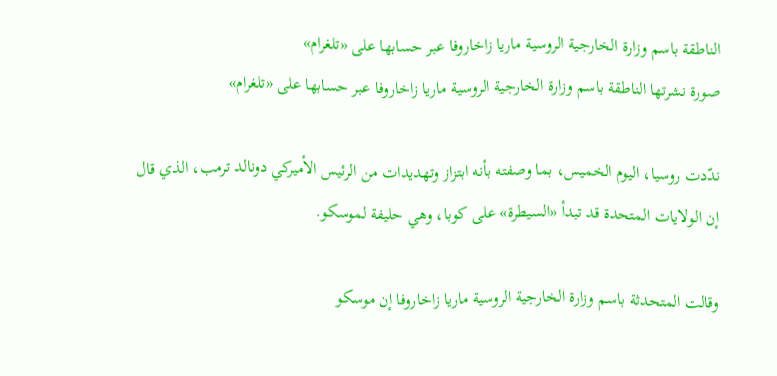الناطقة باسم وزارة الخارجية الروسية ماريا زاخاروفا عبر حسابها على «تلغرام»
صورة نشرتها الناطقة باسم وزارة الخارجية الروسية ماريا زاخاروفا عبر حسابها على «تلغرام»

ندّدت روسيا، اليوم الخميس، بما وصفته بأنه ابتزاز وتهديدات من الرئيس الأميركي دونالد ترمب، الذي قال إن ‌الولايات المتحدة ‌قد تبدأ «السيطرة» على كوبا، وهي حليفة لموسكو.

وقالت المتحدثة باسم وزارة الخارجية الروسية ماريا زاخاروفا إن موسكو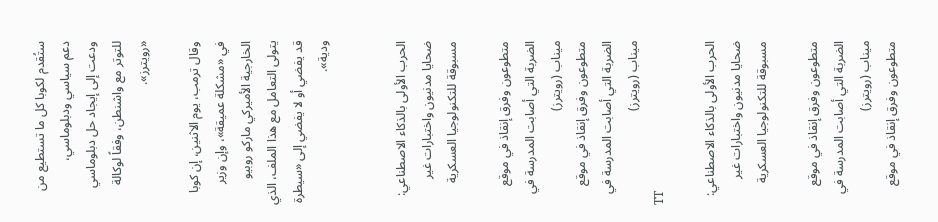ستُقدم لكوبا كل ما ‌تستطيع ‌من دعم ‌سياسي ودبلوماسي، ودعت ‌إلى إيجاد حل دبلوماسي للتوتر مع واشنطن، وفقاً لوكالة «رويترز».

وقال ترمب، يوم ‌الاثنين، إن كوبا في «مشكلة عميقة»، وإن وزير الخارجية الأميركي ماركو روبيو يتولى التعامل مع هذا الملف، الذي قد يفضي أو لا يفضي إلى «سيطرة ودية».


الحرب الأولى بالذكاء الاصطناعي: ضحايا مدنيون واختبارات غير مسبوقة للتكنولوجيا العسكرية

متطوعون وفرق إنقاذ في موقع الضربة التي أصابت المدرسة في ميناب (رويترز)
متطوعون وفرق إنقاذ في موقع الضربة التي أصابت المدرسة في ميناب (رويترز)
TT

الحرب الأولى بالذكاء الاصطناعي: ضحايا مدنيون واختبارات غير مسبوقة للتكنولوجيا العسكرية

متطوعون وفرق إنقاذ في موقع الضربة التي أصابت المدرسة في ميناب (رويترز)
متطوعون وفرق إنقاذ في موقع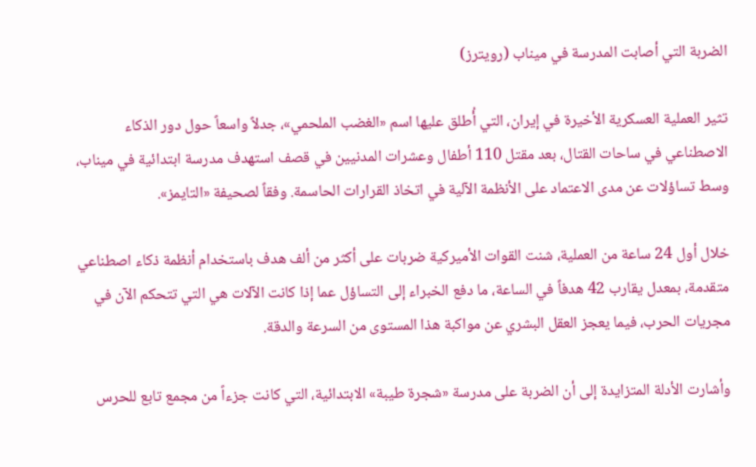الضربة التي أصابت المدرسة في ميناب (رويترز)

تثير العملية العسكرية الأخيرة في إيران، التي أُطلق عليها اسم «الغضب الملحمي»، جدلاً واسعاً حول دور الذكاء الاصطناعي في ساحات القتال، بعد مقتل 110 أطفال وعشرات المدنيين في قصف استهدف مدرسة ابتدائية في ميناب، وسط تساؤلات عن مدى الاعتماد على الأنظمة الآلية في اتخاذ القرارات الحاسمة. وفقاً لصحيفة «التايمز».

خلال أول 24 ساعة من العملية، شنت القوات الأميركية ضربات على أكثر من ألف هدف باستخدام أنظمة ذكاء اصطناعي متقدمة، بمعدل يقارب 42 هدفاً في الساعة، ما دفع الخبراء إلى التساؤل عما إذا كانت الآلات هي التي تتحكم الآن في مجريات الحرب، فيما يعجز العقل البشري عن مواكبة هذا المستوى من السرعة والدقة.

وأشارت الأدلة المتزايدة إلى أن الضربة على مدرسة «شجرة طيبة» الابتدائية، التي كانت جزءاً من مجمع تابع للحرس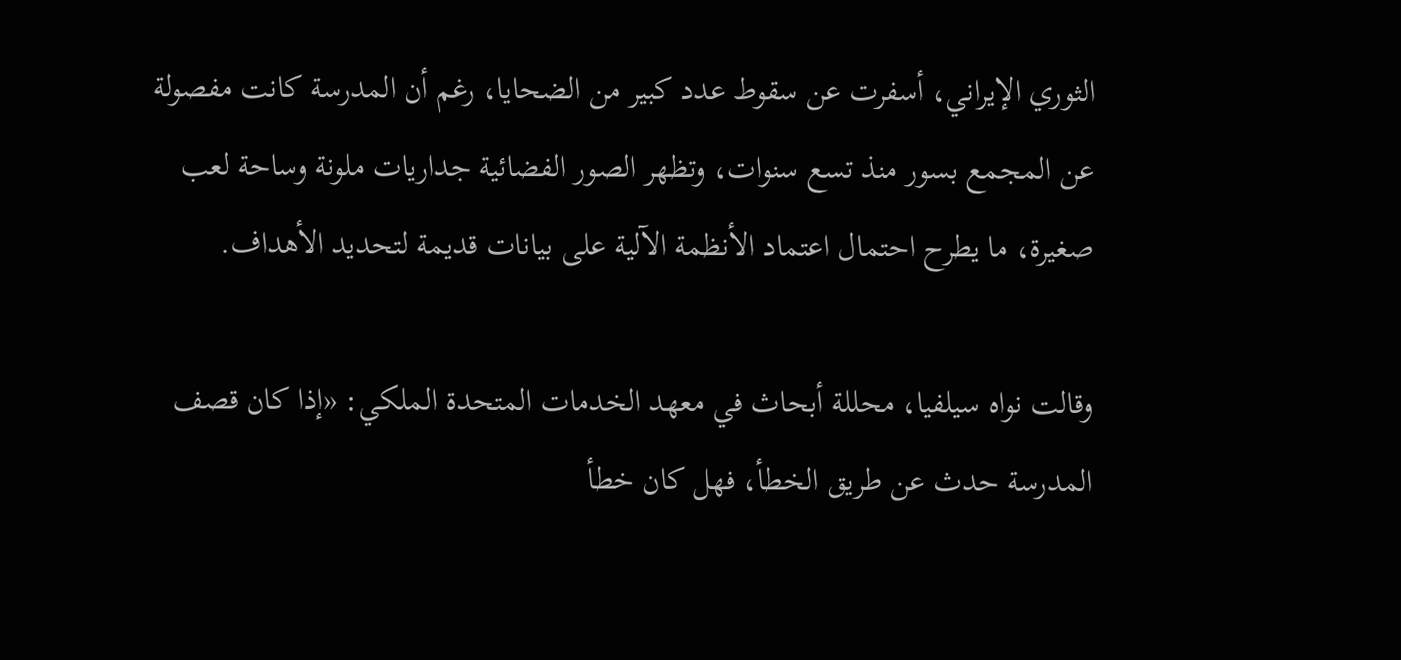الثوري الإيراني، أسفرت عن سقوط عدد كبير من الضحايا، رغم أن المدرسة كانت مفصولة عن المجمع بسور منذ تسع سنوات، وتظهر الصور الفضائية جداريات ملونة وساحة لعب صغيرة، ما يطرح احتمال اعتماد الأنظمة الآلية على بيانات قديمة لتحديد الأهداف.

وقالت نواه سيلفيا، محللة أبحاث في معهد الخدمات المتحدة الملكي: «إذا كان قصف المدرسة حدث عن طريق الخطأ، فهل كان خطأ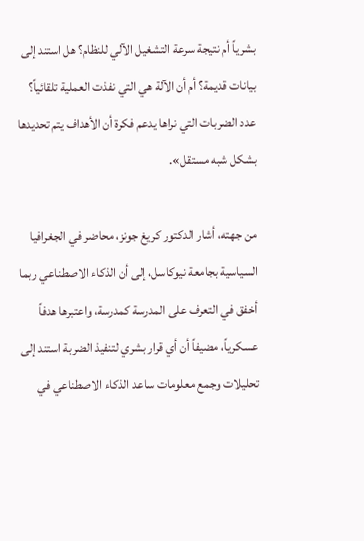بشرياً أم نتيجة سرعة التشغيل الآلي للنظام؟ هل استند إلى بيانات قديمة؟ أم أن الآلة هي التي نفذت العملية تلقائياً؟ عدد الضربات التي نراها يدعم فكرة أن الأهداف يتم تحديدها بشكل شبه مستقل».

من جهته، أشار الدكتور كريغ جونز، محاضر في الجغرافيا السياسية بجامعة نيوكاسل، إلى أن الذكاء الاصطناعي ربما أخفق في التعرف على المدرسة كمدرسة، واعتبرها هدفاً عسكرياً، مضيفاً أن أي قرار بشري لتنفيذ الضربة استند إلى تحليلات وجمع معلومات ساعد الذكاء الاصطناعي في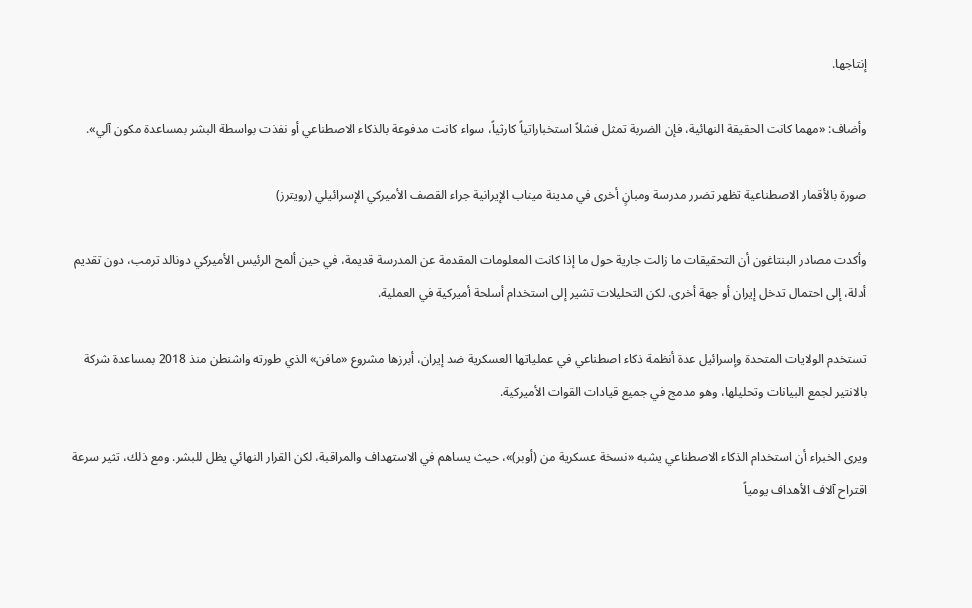إنتاجها.

وأضاف: «مهما كانت الحقيقة النهائية، فإن الضربة تمثل فشلاً استخباراتياً كارثياً، سواء كانت مدفوعة بالذكاء الاصطناعي أو نفذت بواسطة البشر بمساعدة مكون آلي».

صورة بالأقمار الاصطناعية تظهر تضرر مدرسة ومبانٍ أخرى في مدينة ميناب الإيرانية جراء القصف الأميركي الإسرائيلي (رويترز)

وأكدت مصادر البنتاغون أن التحقيقات ما زالت جارية حول ما إذا كانت المعلومات المقدمة عن المدرسة قديمة، في حين ألمح الرئيس الأميركي دونالد ترمب، دون تقديم أدلة، إلى احتمال تدخل إيران أو جهة أخرى. لكن التحليلات تشير إلى استخدام أسلحة أميركية في العملية.

تستخدم الولايات المتحدة وإسرائيل عدة أنظمة ذكاء اصطناعي في عملياتها العسكرية ضد إيران، أبرزها مشروع «مافن» الذي طورته واشنطن منذ 2018 بمساعدة شركة بالانتير لجمع البيانات وتحليلها، وهو مدمج في جميع قيادات القوات الأميركية.

ويرى الخبراء أن استخدام الذكاء الاصطناعي يشبه «نسخة عسكرية من (أوبر)»، حيث يساهم في الاستهداف والمراقبة، لكن القرار النهائي يظل للبشر. ومع ذلك، تثير سرعة اقتراح آلاف الأهداف يومياً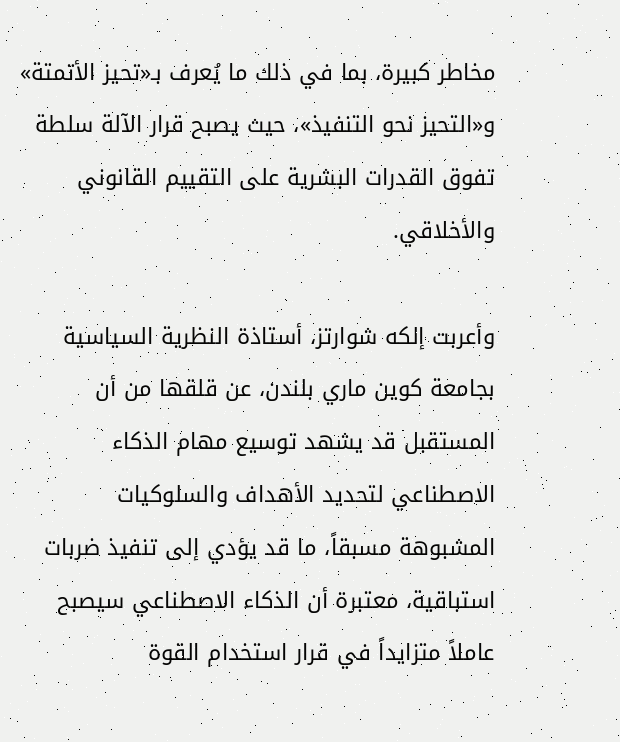مخاطر كبيرة، بما في ذلك ما يُعرف بـ«تحيز الأتمتة» و«التحيز نحو التنفيذ»، حيث يصبح قرار الآلة سلطة تفوق القدرات البشرية على التقييم القانوني والأخلاقي.

وأعربت إلكه شوارتز، أستاذة النظرية السياسية بجامعة كوين ماري بلندن، عن قلقها من أن المستقبل قد يشهد توسيع مهام الذكاء الاصطناعي لتحديد الأهداف والسلوكيات المشبوهة مسبقاً، ما قد يؤدي إلى تنفيذ ضربات استباقية، معتبرة أن الذكاء الاصطناعي سيصبح عاملاً متزايداً في قرار استخدام القوة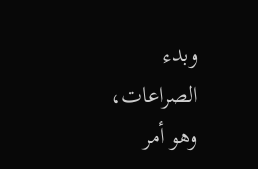وبدء الصراعات، وهو أمر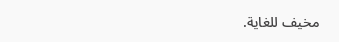مخيف للغاية.